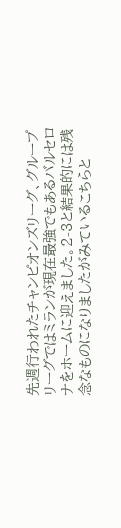先週行われたチャンピオンズリーグ、グループリーグではミランが現在最強でもあるバルセロナをホームに迎えました。2-3と結果的には残念なものになりましたがみているこちらと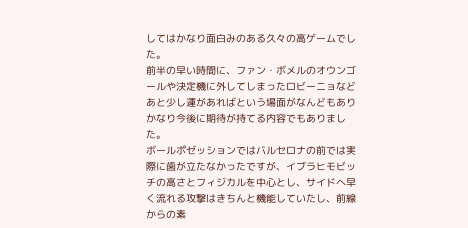してはかなり面白みのある久々の高ゲームでした。
前半の早い時間に、ファン・ボメルのオウンゴールや決定機に外してしまったロビーニョなどあと少し運があればという場面がなんどもありかなり今後に期待が持てる内容でもありました。
ボールポゼッションではバルセロナの前では実際に歯が立たなかったですが、イブラヒモビッチの高さとフィジカルを中心とし、サイドへ早く流れる攻撃はきちんと機能していたし、前線からの素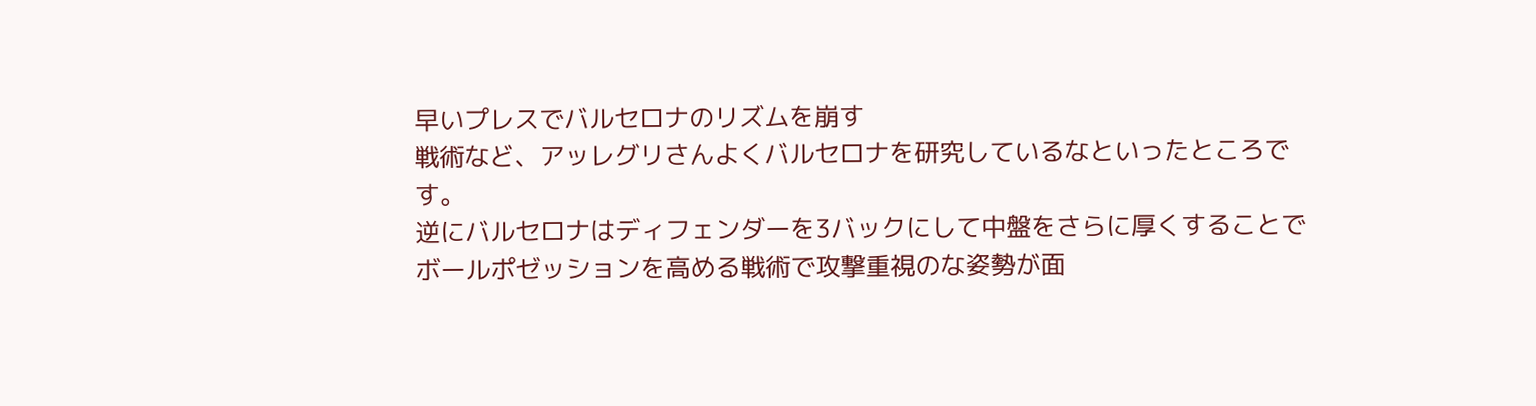早いプレスでバルセロナのリズムを崩す
戦術など、アッレグリさんよくバルセロナを研究しているなといったところです。
逆にバルセロナはディフェンダーを3バックにして中盤をさらに厚くすることでボールポゼッションを高める戦術で攻撃重視のな姿勢が面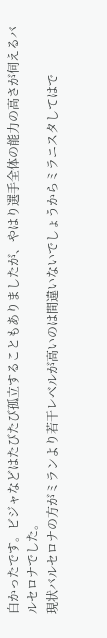白かったです。ビジャなどはたびたび孤立することもありましたが、やはり選手全体の能力の高さが伺えるバルセロナでした。
現状バルセロナの方がミランより若干レベルが高いのは間違いないでしょうからミラニスタしてはで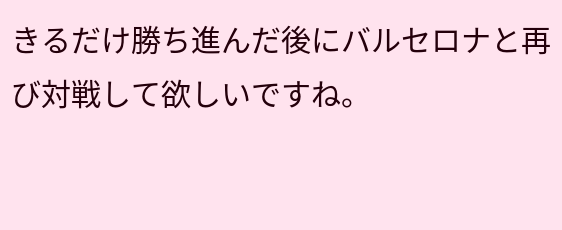きるだけ勝ち進んだ後にバルセロナと再び対戦して欲しいですね。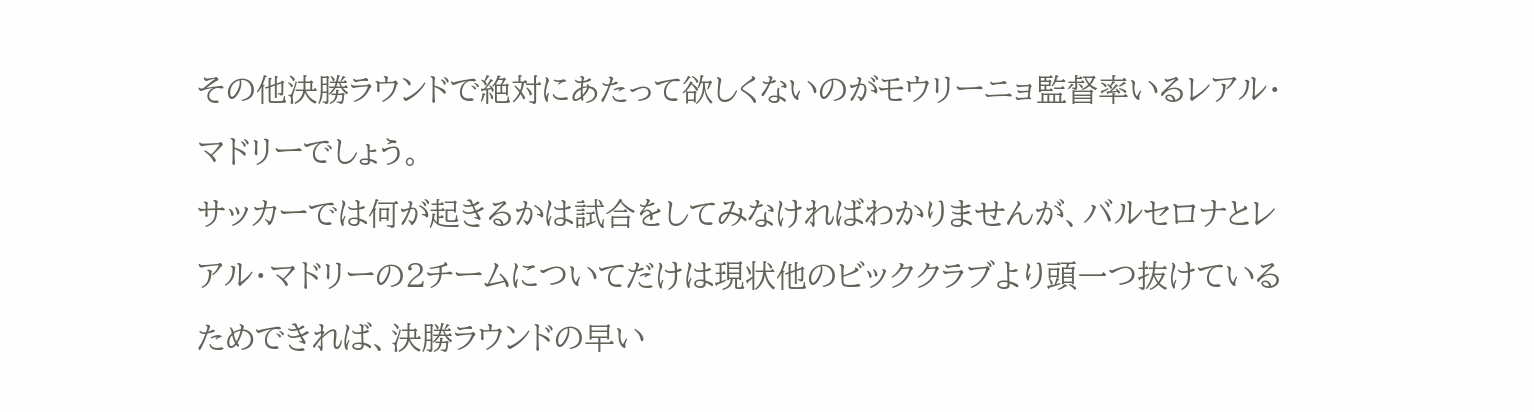その他決勝ラウンドで絶対にあたって欲しくないのがモウリーニョ監督率いるレアル・マドリーでしょう。
サッカーでは何が起きるかは試合をしてみなければわかりませんが、バルセロナとレアル・マドリーの2チームについてだけは現状他のビッククラブより頭一つ抜けているためできれば、決勝ラウンドの早い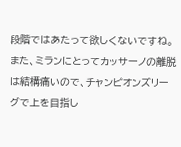段階ではあたって欲しくないですね。
また、ミランにとってカッサーノの離脱は結構痛いので、チャンピオンズリーグで上を目指し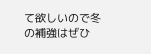て欲しいので冬の補強はぜひ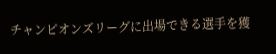チャンピオンズリーグに出場できる選手を獲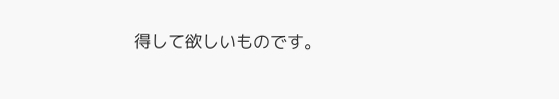得して欲しいものです。